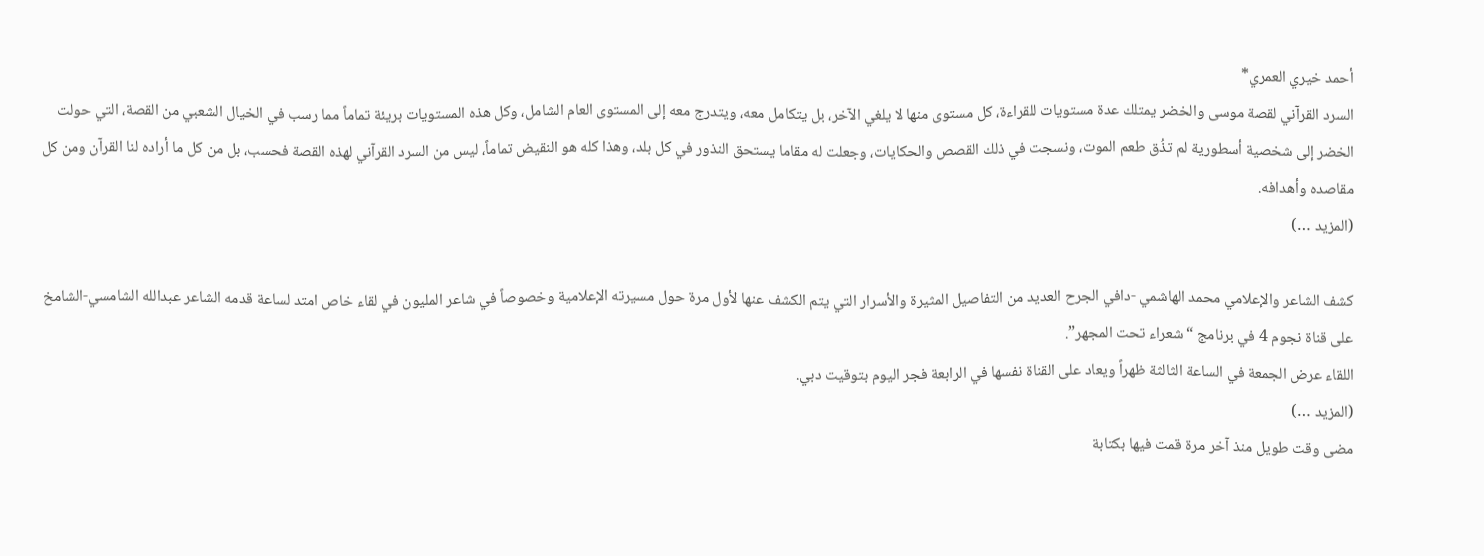أحمد خيري العمري*
السرد القرآني لقصة موسى والخضر يمتلك عدة مستويات للقراءة، كل مستوى منها لا يلغي الآخر، بل يتكامل معه، ويتدرج معه إلى المستوى العام الشامل، وكل هذه المستويات بريئة تماماً مما رسب في الخيال الشعبي من القصة، التي حولت الخضر إلى شخصية أسطورية لم تذُق طعم الموت، ونسجت في ذلك القصص والحكايات، وجعلت له مقاما يستحق النذور في كل بلد، وهذا كله هو النقيض تماماً، ليس من السرد القرآني لهذه القصة فحسب، بل من كل ما أراده لنا القرآن ومن كل مقاصده وأهدافه.
(المزيد …)

كشف الشاعر والإعلامي محمد الهاشمي -دافي الجرح العديد من التفاصيل المثيرة والأسرار التي يتم الكشف عنها لأول مرة حول مسيرته الإعلامية وخصوصاً في شاعر المليون في لقاء خاص امتد لساعة قدمه الشاعر عبدالله الشامسي-الشامخ على قناة نجوم 4 في برنامج “شعراء تحت المجهر”.
اللقاء عرض الجمعة في الساعة الثالثة ظهراً ويعاد على القناة نفسها في الرابعة فجر اليوم بتوقيت دبي.
(المزيد …)
مضى وقت طويل منذ آخر مرة قمت فيها بكتابة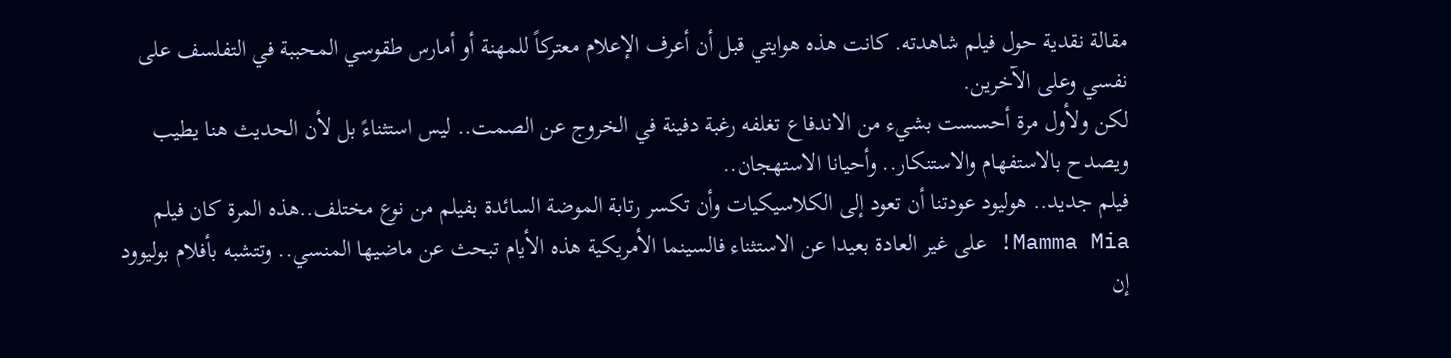مقالة نقدية حول فيلم شاهدته. كانت هذه هوايتي قبل أن أعرف الإعلام معتركاً للمهنة أو أمارس طقوسي المحببة في التفلسف على نفسي وعلى الآخرين.
لكن ولأول مرة أحسست بشيء من الاندفاع تغلفه رغبة دفينة في الخروج عن الصمت.. ليس استثناءً بل لأن الحديث هنا يطيب ويصدح بالاستفهام والاستنكار.. وأحيانا الاستهجان..
فيلم جديد.. هوليود عودتنا أن تعود إلى الكلاسيكيات وأن تكسر رتابة الموضة السائدة بفيلم من نوع مختلف..هذه المرة كان فيلم Mamma Mia! على غير العادة بعيدا عن الاستثناء فالسينما الأمريكية هذه الأيام تبحث عن ماضيها المنسي.. وتتشبه بأفلام بوليوود إن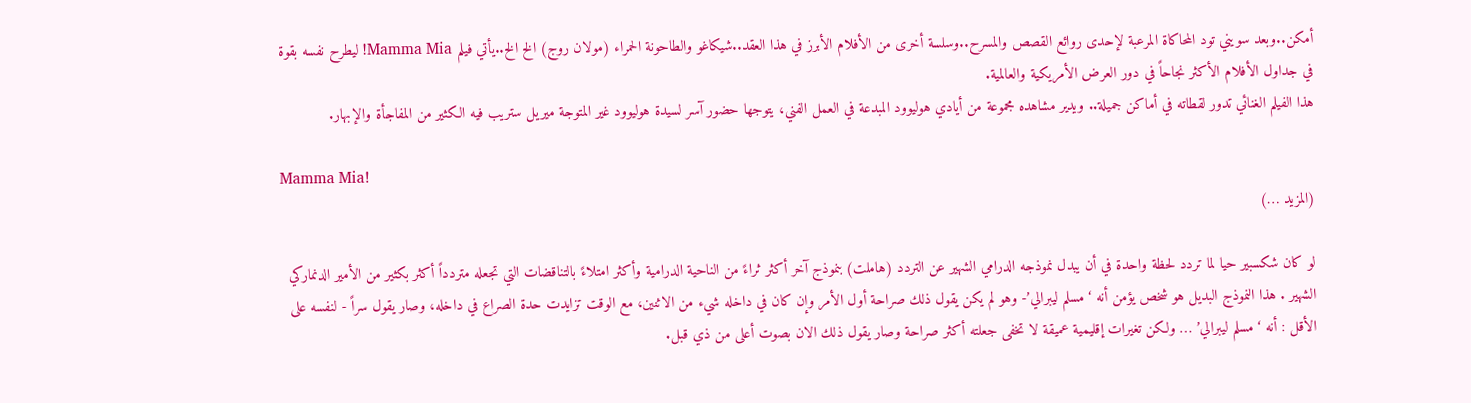أمكن..وبعد سويني تود المحاكاة المرعبة لإحدى روائع القصص والمسرح..وسلسة أخرى من الأفلام الأبرز في هذا العقد..شيكاغو والطاحونة الحمراء (مولان روج) الخ الخ..يأتي فيلم Mamma Mia! ليطرح نفسه بقوة في جداول الأفلام الأكثر نجاحاً في دور العرض الأمريكية والعالمية.
هذا الفيلم الغنائي تدور لقطاته في أماكن جميلة.. ويدير مشاهده مجموعة من أيادي هوليوود المبدعة في العمل الفني، يتوجها حضور آسر لسيدة هوليوود غير المتوجة ميريل ستريب فيه الكثير من المفاجأة والإبهار.

Mamma Mia!
(المزيد …)

لو كان شكسبير حيا لما تردد لحظة واحدة في أن يبدل نموذجه الدرامي الشهير عن التردد (هاملت) بنموذج آخر أكثر ثراءً من الناحية الدرامية وأكثر امتلاءً بالتناقضات التي تجعله متردداً أكثر بكثير من الأمير الدنماركي الشهير . هذا النموذج البديل هو شخص يؤمن أنه ‘مسلم ليبرالي’- وهو لم يكن يقول ذلك صراحة أول الأمر وإن كان في داخله شيء من الاثنين، مع الوقت تزايدت حدة الصراع في داخله، وصار يقول سراً - لنفسه على الأقل : أنه ‘مسلم ليبرالي’ … ولكن تغيرات إقليمية عميقة لا تخفى جعلته أكثر صراحة وصار يقول ذلك الان بصوت أعلى من ذي قبل.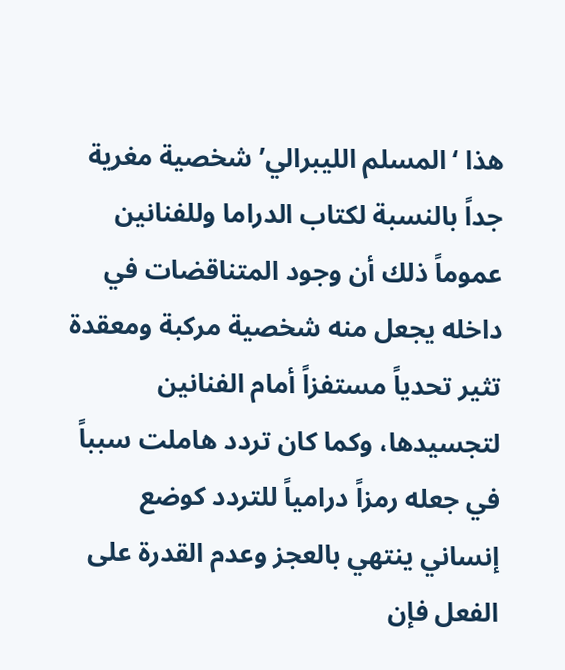هذا ‘المسلم الليبرالي’ شخصية مغرية جداً بالنسبة لكتاب الدراما وللفنانين عموماً ذلك أن وجود المتناقضات في داخله يجعل منه شخصية مركبة ومعقدة تثير تحدياً مستفزاً أمام الفنانين لتجسيدها، وكما كان تردد هاملت سبباً في جعله رمزاً درامياً للتردد كوضع إنساني ينتهي بالعجز وعدم القدرة على الفعل فإن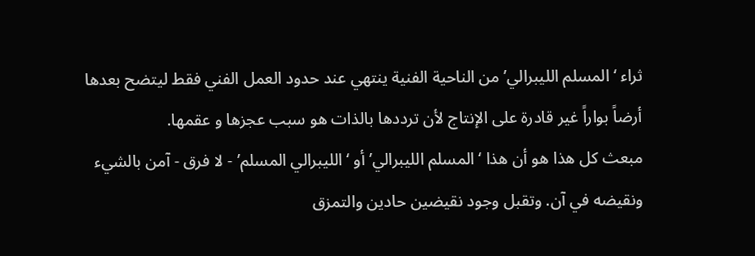ثراء ‘المسلم الليبرالي’ من الناحية الفنية ينتهي عند حدود العمل الفني فقط ليتضح بعدها أرضاً بواراً غير قادرة على الإنتاج لأن ترددها بالذات هو سبب عجزها و عقمها.
مبعث كل هذا هو أن هذا ‘المسلم الليبرالي’ أو ‘الليبرالي المسلم’ - لا فرق - آمن بالشيء ونقيضه في آن. وتقبل وجود نقيضين حادين والتمزق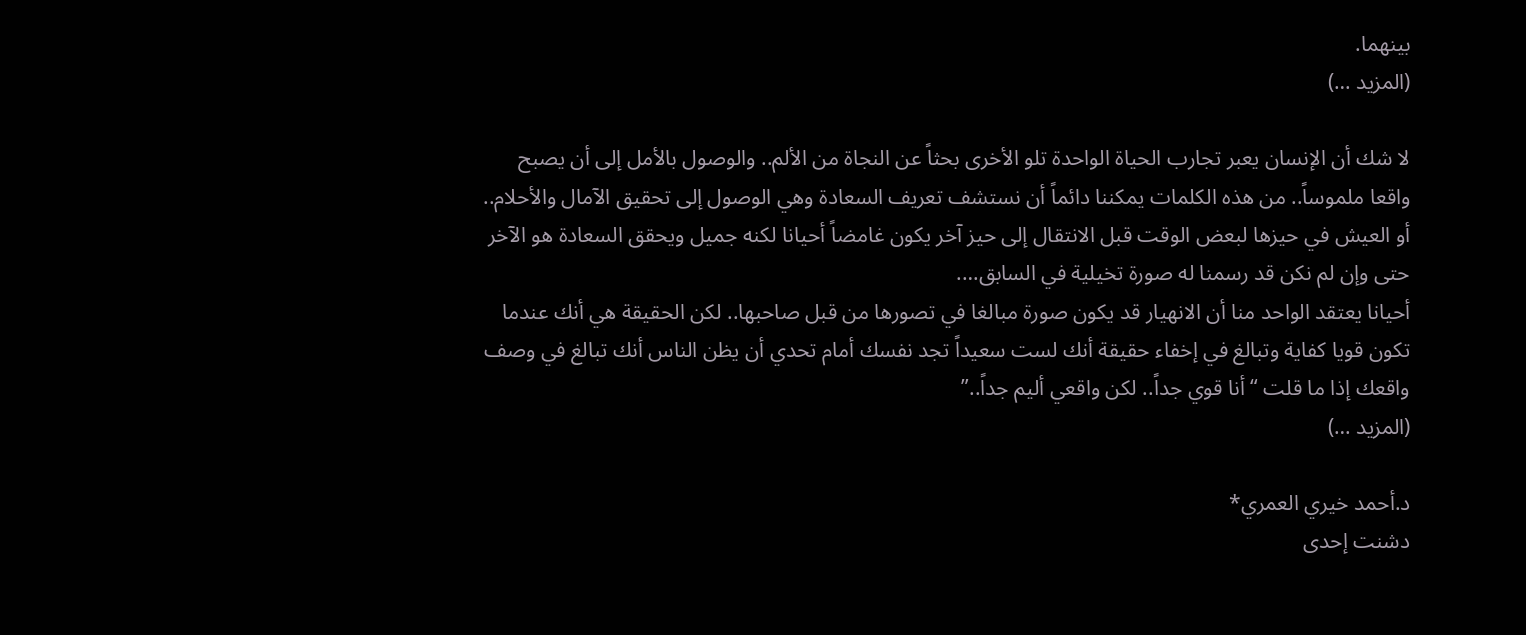بينهما.
(المزيد …)

لا شك أن الإنسان يعبر تجارب الحياة الواحدة تلو الأخرى بحثاً عن النجاة من الألم.. والوصول بالأمل إلى أن يصبح واقعا ملموساً.. من هذه الكلمات يمكننا دائماً أن نستشف تعريف السعادة وهي الوصول إلى تحقيق الآمال والأحلام.. أو العيش في حيزها لبعض الوقت قبل الانتقال إلى حيز آخر يكون غامضاً أحيانا لكنه جميل ويحقق السعادة هو الآخر حتى وإن لم نكن قد رسمنا له صورة تخيلية في السابق….
أحيانا يعتقد الواحد منا أن الانهيار قد يكون صورة مبالغا في تصورها من قبل صاحبها.. لكن الحقيقة هي أنك عندما تكون قويا كفاية وتبالغ في إخفاء حقيقة أنك لست سعيداً تجد نفسك أمام تحدي أن يظن الناس أنك تبالغ في وصف واقعك إذا ما قلت “أنا قوي جداً.. لكن واقعي أليم جداً..”
(المزيد …)

د.أحمد خيري العمري*
دشنت إحدى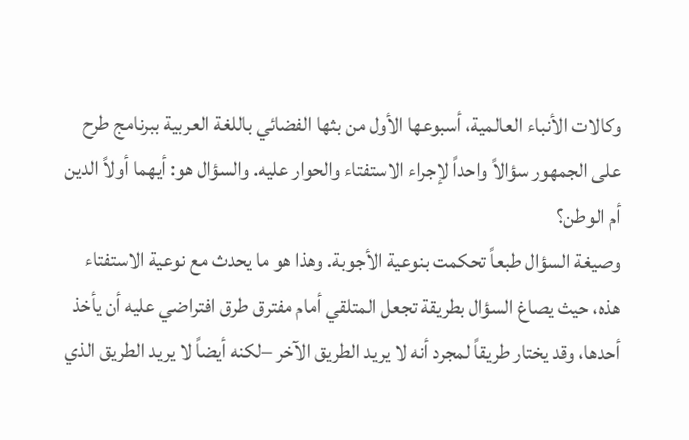وكالات الأنباء العالمية، أسبوعها الأول من بثها الفضائي باللغة العربية ببرنامج طرح على الجمهور سؤالاً واحداً لإجراء الاستفتاء والحوار عليه. والسؤال هو: أيهما أولاً الدين أم الوطن؟
وصيغة السؤال طبعاً تحكمت بنوعية الأجوبة. وهذا هو ما يحدث مع نوعية الاستفتاء هذه، حيث يصاغ السؤال بطريقة تجعل المتلقي أمام مفترق طرق افتراضي عليه أن يأخذ أحدها، وقد يختار طريقاً لمجرد أنه لا يريد الطريق الآخر –لكنه أيضاً لا يريد الطريق الذي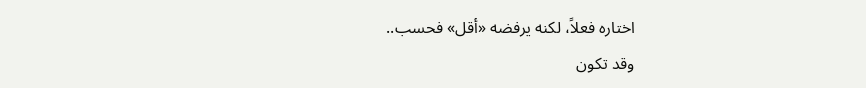اختاره فعلاً، لكنه يرفضه «أقل» فحسب..
وقد تكون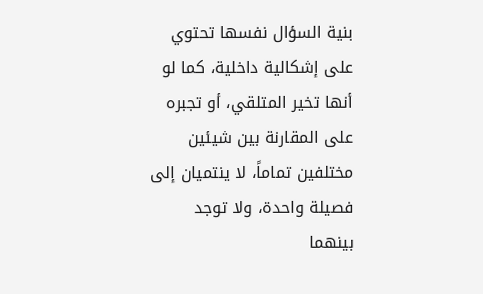بنية السؤال نفسها تحتوي على إشكالية داخلية، كما لو أنها تخير المتلقي، أو تجبره على المقارنة بين شيئين مختلفين تماماً، لا ينتميان إلى فصيلة واحدة، ولا توجد بينهما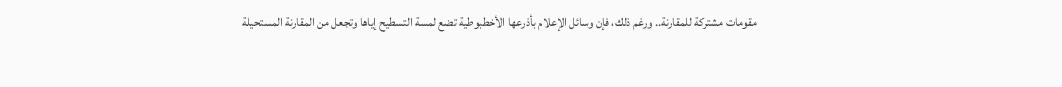مقومات مشتركة للمقارنة.. ورغم ذلك، فإن وسائل الإعلام بأذرعها الأخطبوطية تضع لمسة التسطيح إياها وتجعل من المقارنة المستحيلة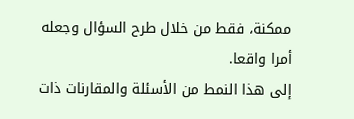ممكنة، فقط من خلال طرح السؤال وجعله أمرا واقعا.
إلى هذا النمط من الأسئلة والمقارنات ذات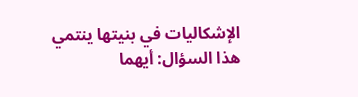الإشكاليات في بنيتها ينتمي هذا السؤال: أيهما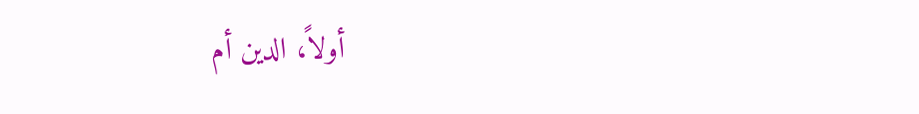أولاً، الدين أم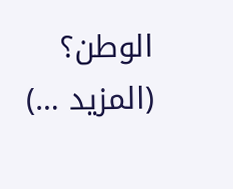الوطن؟
(المزيد …)